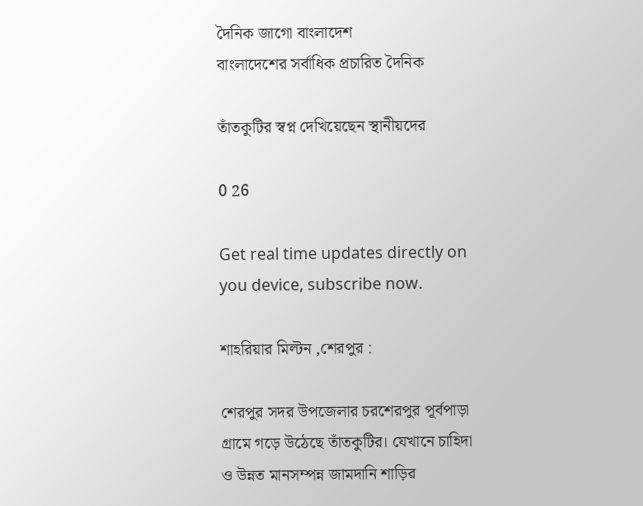দৈনিক জাগো বাংলাদেশ
বাংলাদেশের সর্বাধিক প্রচারিত দৈনিক

তাঁতকুটির স্বপ্ন দেখিয়েছেন স্থানীয়দের

0 26

Get real time updates directly on you device, subscribe now.

শাহরিয়ার মিল্টন ,শেরপুর :

শেরপুর সদর উপজেলার চরশেরপুর পূর্বপাড়া গ্রামে গড়ে উঠেছে তাঁতকুটির। যেখানে চাহিদা ও উন্নত মানসম্পন্ন জামদানি শাড়ির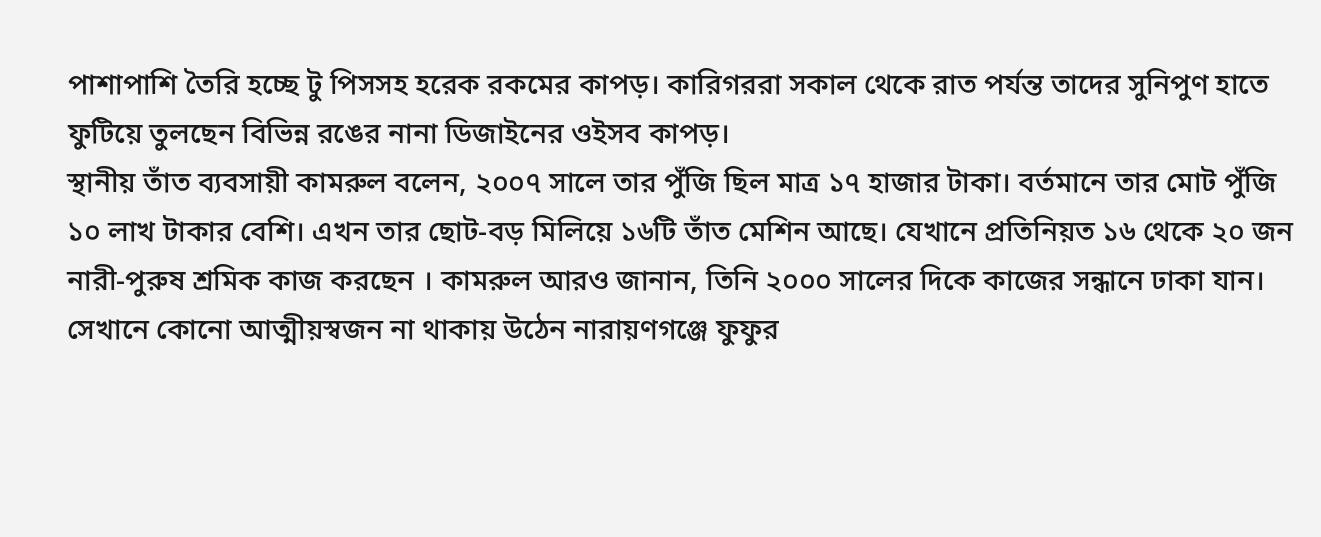পাশাপাশি তৈরি হচ্ছে টু পিসসহ হরেক রকমের কাপড়। কারিগররা সকাল থেকে রাত পর্যন্ত তাদের সুনিপুণ হাতে ফুটিয়ে তুলছেন বিভিন্ন রঙের নানা ডিজাইনের ওইসব কাপড়।
স্থানীয় তাঁত ব্যবসায়ী কামরুল বলেন, ২০০৭ সালে তার পুঁজি ছিল মাত্র ১৭ হাজার টাকা। বর্তমানে তার মোট পুঁজি ১০ লাখ টাকার বেশি। এখন তার ছোট-বড় মিলিয়ে ১৬টি তাঁত মেশিন আছে। যেখানে প্রতিনিয়ত ১৬ থেকে ২০ জন নারী-পুরুষ শ্রমিক কাজ করছেন । কামরুল আরও জানান, তিনি ২০০০ সালের দিকে কাজের সন্ধানে ঢাকা যান। সেখানে কোনো আত্মীয়স্বজন না থাকায় উঠেন নারায়ণগঞ্জে ফুফুর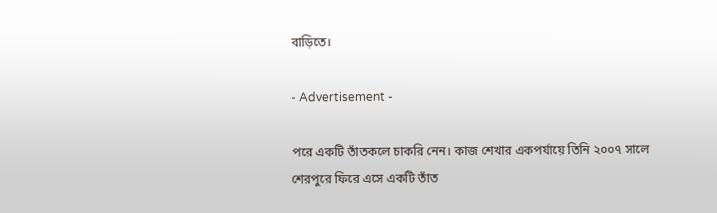বাড়িতে।

- Advertisement -

পরে একটি তাঁতকলে চাকরি নেন। কাজ শেখার একপর্যায়ে তিনি ২০০৭ সালে শেরপুরে ফিরে এসে একটি তাঁত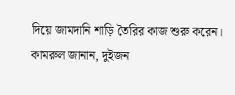দিয়ে জামদানি শাড়ি তৈরির কাজ শুরু করেন।
কামরুল জানান, দুইজন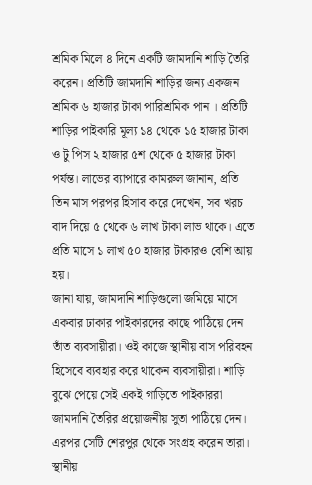শ্রমিক মিলে ৪ দিনে একটি জামদানি শাড়ি তৈরি করেন। প্রতিটি জামদানি শাড়ির জন্য একজন শ্রমিক ৬ হাজার টাকা পারিশ্রমিক পান । প্রতিটি শাড়ির পাইকারি মূল্য ১৪ থেকে ১৫ হাজার টাকা ও টু পিস ২ হাজার ৫শ থেকে ৫ হাজার টাকা পর্যন্ত। লাভের ব্যাপারে কামরুল জানান, প্রতি তিন মাস পরপর হিসাব করে দেখেন, সব খরচ বাদ দিয়ে ৫ থেকে ৬ লাখ টাকা লাভ থাকে। এতে প্রতি মাসে ১ লাখ ৫০ হাজার টাকারও বেশি আয় হয়।
জানা যায়, জামদানি শাড়িগুলো জমিয়ে মাসে একবার ঢাকার পাইকারদের কাছে পাঠিয়ে দেন তাঁত ব্যবসায়ীরা। ওই কাজে স্থানীয় বাস পরিবহন হিসেবে ব্যবহার করে থাকেন ব্যবসায়ীরা। শাড়ি বুঝে পেয়ে সেই একই গাড়িতে পাইকাররা জামদানি তৈরির প্রয়োজনীয় সুতা পাঠিয়ে দেন। এরপর সেটি শেরপুর থেকে সংগ্রহ করেন তারা।
স্থানীয়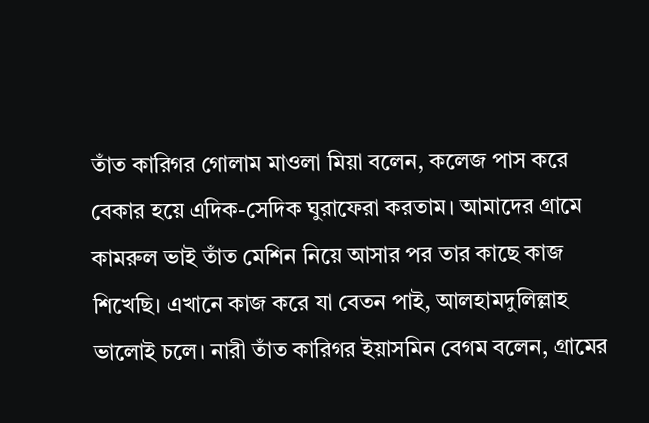তাঁত কারিগর গোলাম মাওলা মিয়া বলেন, কলেজ পাস করে বেকার হয়ে এদিক-সেদিক ঘুরাফেরা করতাম। আমাদের গ্রামে কামরুল ভাই তাঁত মেশিন নিয়ে আসার পর তার কাছে কাজ শিখেছি। এখানে কাজ করে যা বেতন পাই, আলহামদুলিল্লাহ ভালোই চলে। নারী তাঁত কারিগর ইয়াসমিন বেগম বলেন, গ্রামের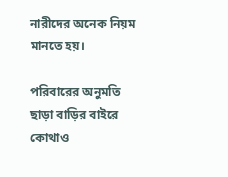নারীদের অনেক নিয়ম মানতে হয়।

পরিবারের অনুমতি ছাড়া বাড়ির বাইরে কোথাও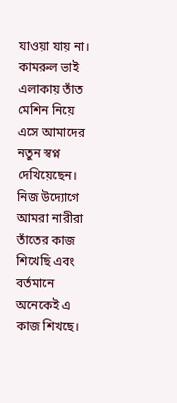যাওয়া যায় না। কামরুল ভাই এলাকায় তাঁত মেশিন নিয়ে এসে আমাদের নতুন স্বপ্ন দেখিয়েছেন। নিজ উদ্যোগে আমরা নারীরা তাঁতের কাজ শিখেছি এবং বর্তমানে অনেকেই এ কাজ শিখছে।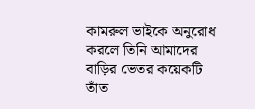কামরুল ভাইকে অনুরোধ করলে তিনি আমাদের বাড়ির ভেতর কয়েকটি তাঁত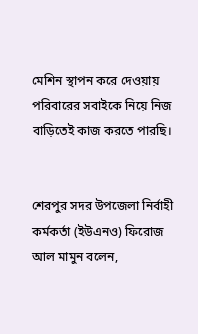মেশিন স্থাপন করে দেওয়ায় পরিবারের সবাইকে নিয়ে নিজ বাড়িতেই কাজ করতে পারছি।


শেরপুর সদর উপজেলা নির্বাহী কর্মকর্তা (ইউএনও) ফিরোজ আল মামুন বলেন,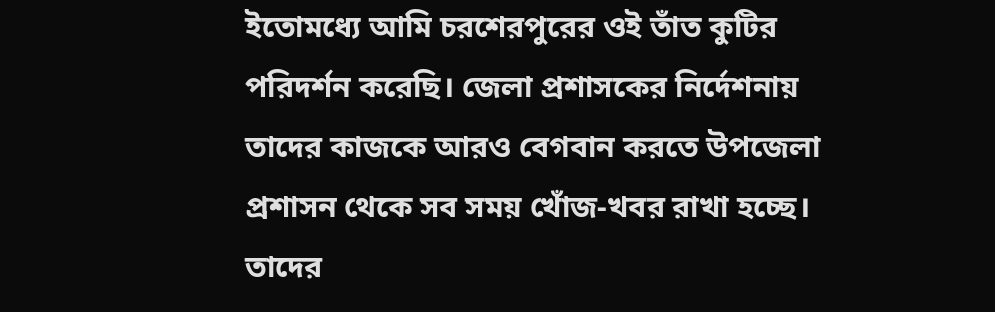ইতোমধ্যে আমি চরশেরপুরের ওই তাঁত কুটির পরিদর্শন করেছি। জেলা প্রশাসকের নির্দেশনায় তাদের কাজকে আরও বেগবান করতে উপজেলা প্রশাসন থেকে সব সময় খোঁজ-খবর রাখা হচ্ছে। তাদের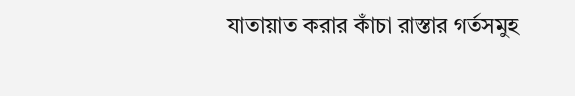যাতায়াত করার কাঁচা রাস্তার গর্তসমুহ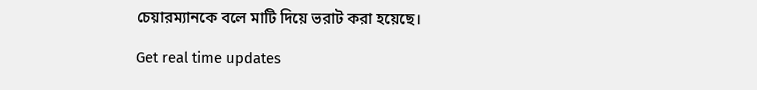চেয়ারম্যানকে বলে মাটি দিয়ে ভরাট করা হয়েছে।

Get real time updates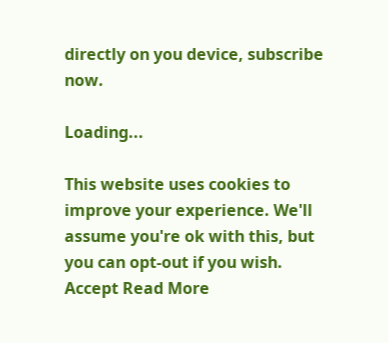directly on you device, subscribe now.

Loading...

This website uses cookies to improve your experience. We'll assume you're ok with this, but you can opt-out if you wish. Accept Read More